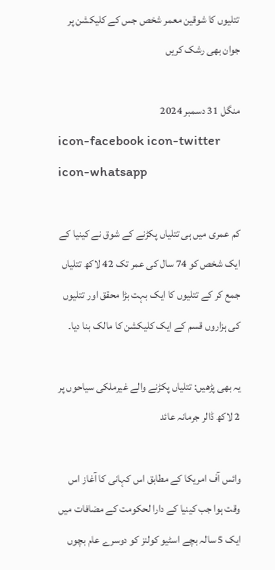تتلیوں کا شوقین معمر شخص جس کے کلیکشن پر جوان بھی رشک کریں

منگل 31 دسمبر 2024
icon-facebook icon-twitter icon-whatsapp

کم عمری میں ہی تتلیاں پکڑنے کے شوق نے کینیا کے ایک شخص کو 74 سال کی عمر تک 42 لاکھ تتلیاں جمع کر کے تتلیوں کا ایک بہت بڑا محقق اور تتلیوں کی ہزاروں قسم کے ایک کلیکشن کا مالک بنا دیا۔

یہ بھی پڑھیں: تتلیاں پکڑنے والے غیرملکی سیاحوں پر 2 لاکھ ڈالر جرمانہ عائد

وائس آف امریکا کے مطابق اس کہانی کا آغاز اس وقت ہوا جب کینیا کے دارا لحکومت کے مضافات میں ایک 5 سالہ بچے اسٹیو کولنز کو دوسرے عام بچوں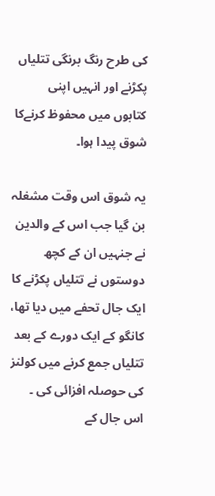کی طرح رنگ برنگی تتلیاں پکڑنے اور انہیں اپنی کتابوں میں محفوظ کرنےکا شوق پیدا ہوا۔

یہ شوق اس وقت مشغلہ بن گیا جب اس کے والدین نے جنہیں ان کے کچھ دوستوں نے تتلیاں پکڑنے کا ایک جال تحفے میں دیا تھا، کانگو کے ایک دورے کے بعد تتلیاں جمع کرنے میں کولنز کی حوصلہ افزائی کی ۔ اس جال کے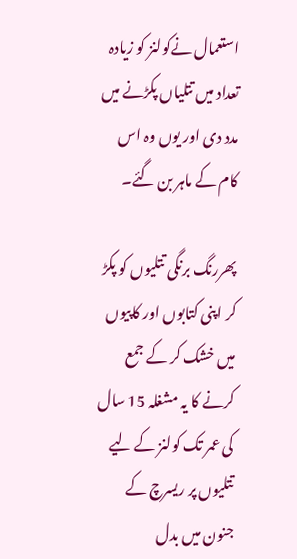استعمال نےکولنز کو زیادہ تعداد میں تتلیاں پکڑنے میں مدد دی اور یوں وہ اس کام کے ماہر بن گئے۔

پھررنگ برنگی تتلیوں کو پکڑ کر اپنی کتابوں اور کاپیوں میں خشک کر کے جمع کرنے کا یہ مشغلہ 15 سال کی عمر تک کولنز کے لیے تتلیوں پر ریسرچ کے جنون میں بدل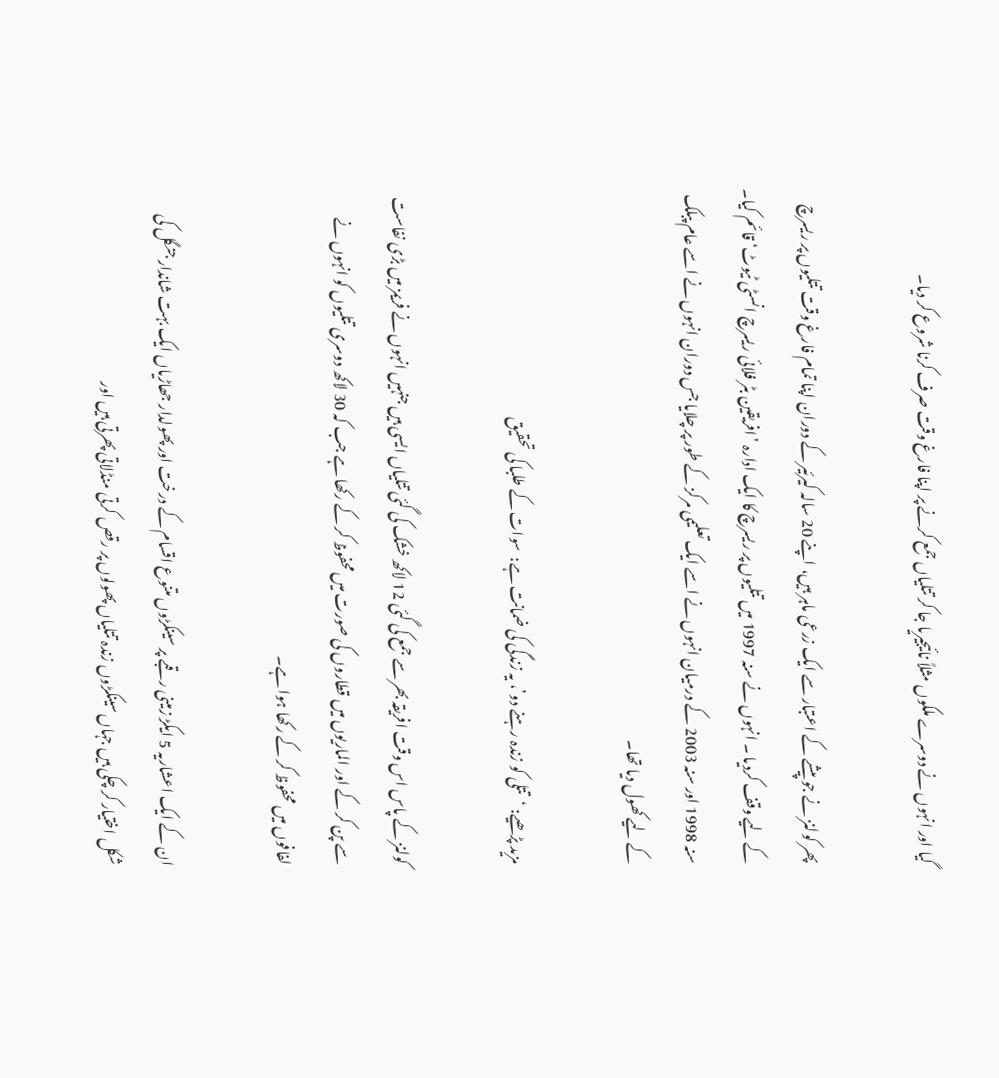گیا اور انہوں نے دوسرے ملکوں مثلاً نائیجیریا جا کر تتلیاں جمع کرنے پر اپنا فارغ وقت صرف کرنا شروع کر دیا۔

پھر کولنز نے جو پیشے کے اعتبار سے ایک زرعی ماہر ہیں، اپنے 20 سالہ کیرئیر کے دوران اپنا تمام فارغ وقت تتلیوں پر ریسرچ کے لیے وقف کردیا ۔ انہوں نے سنہ 1997 میں تتلیوں پر ریسرچ کا ایک ادارہ ’افریقین بٹر فلائی ریسرچ انسٹی ٹیوٹ‘ قائم کیا۔ سنہ 1998 اور سنہ 2003 کے درمیان انہوں نے اسے ایک تعلیمی مرکز کے طور پر چلایا جس دوران انہوں نے اسے عام پبلک کے لیے کھول دیا تھا۔

مزید پڑھیے: ‘تتلی کو زندہ رہنے دو’، یہ زندگی کی ضمانت ہے:  سوات کے طلبا کی تحقیق

کولنز کے پاس اس وقت افریقہ بھر سے جمع کی گئی 12 لاکھ خشک کی گئی تتلیاں ایسی ہیں جنہیں انہوں نے فریمز میں بڑی نفاست سے پن کر کے اور الماریوں میں قطاروں کی صورت میں محفوظ کر کے رکھا ہے جب کہ 30 لاکھ دوسری تتلیوں کو انہوں نے لفافوں میں محفوظ کر کے رکھا ہوا ہے۔

ان کے ایک اعشاریہ 5 ایکڑ زمینی رقبے پر سینکڑوں متنوع اقسام کے درخت اور پھولدار جھاڑیاں ایک بہت شاندار جنگل کی شکل اختیار کر چکی ہیں جہاں سینکڑوں زندہ تتلیاں پھولوں پر رقص کرتی منڈلاتی پھرتی ہیں اور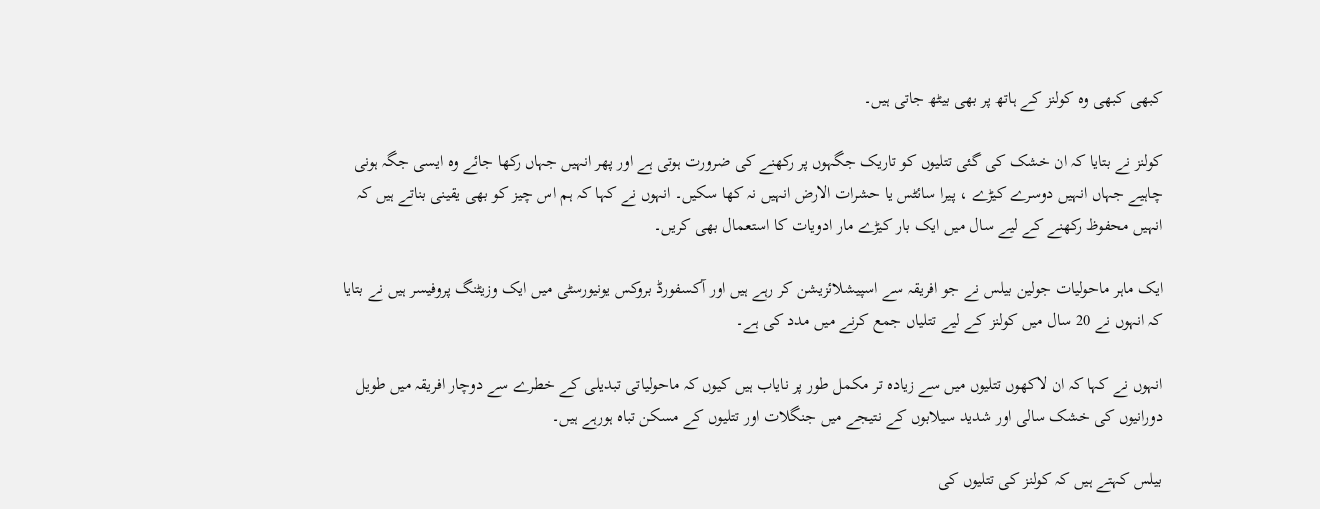کبھی کبھی وہ کولنز کے ہاتھ پر بھی بیٹھ جاتی ہیں۔

کولنز نے بتایا کہ ان خشک کی گئی تتلیوں کو تاریک جگہوں پر رکھنے کی ضرورت ہوتی ہے اور پھر انہیں جہاں رکھا جائے وہ ایسی جگہ ہونی چاہیے جہاں انہیں دوسرے کیڑے ، پیرا سائٹس یا حشرات الارض انہیں نہ کھا سکیں۔ انہوں نے کہا کہ ہم اس چیز کو بھی یقینی بناتے ہیں کہ انہیں محفوظ رکھنے کے لیے سال میں ایک بار کیڑے مار ادویات کا استعمال بھی کریں۔

ایک ماہر ماحولیات جولین بیلس نے جو افریقہ سے اسپیشلائزیشن کر رہے ہیں اور آکسفورڈ بروکس یونیورسٹی میں ایک وزیٹنگ پروفیسر ہیں نے بتایا کہ انہوں نے 20 سال میں کولنز کے لیے تتلیاں جمع کرنے میں مدد کی ہے۔

انہوں نے کہا کہ ان لاکھوں تتلیوں میں سے زیادہ تر مکمل طور پر نایاب ہیں کیوں کہ ماحولیاتی تبدیلی کے خطرے سے دوچار افریقہ میں طویل دورانیوں کی خشک سالی اور شدید سیلابوں کے نتیجے میں جنگلات اور تتلیوں کے مسکن تباہ ہورہے ہیں۔

بیلس کہتے ہیں کہ کولنز کی تتلیوں کی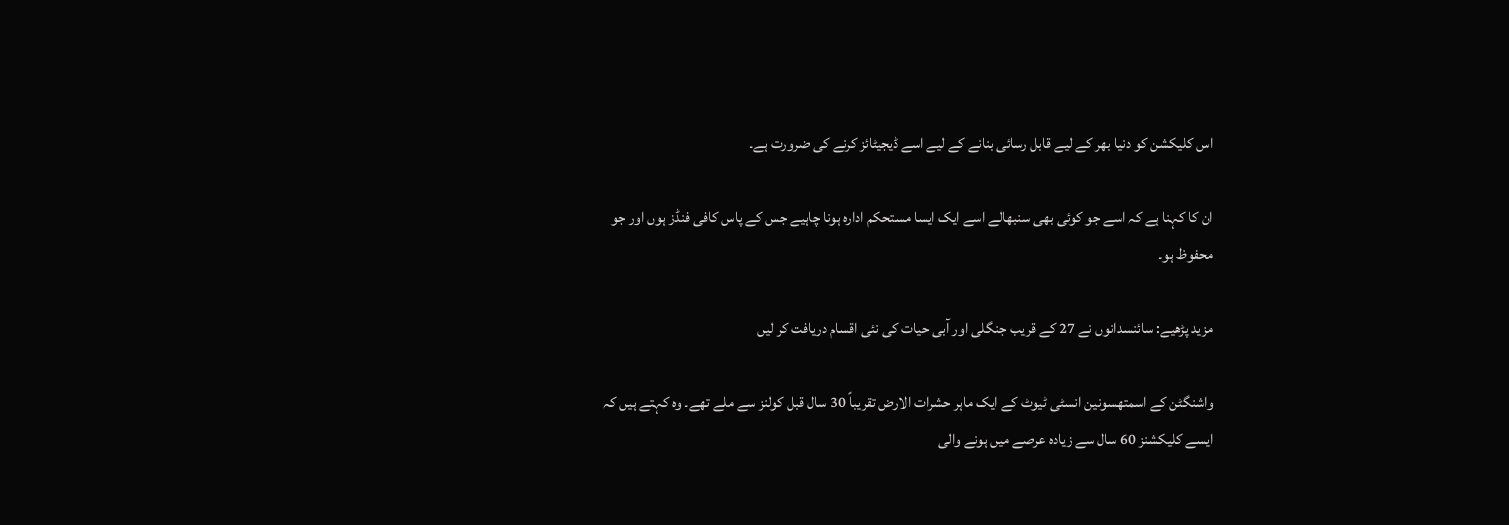اس کلیکشن کو دنیا بھر کے لیے قابل رسائی بنانے کے لیے اسے ڈیجیٹائز کرنے کی ضرورت ہے۔

ان کا کہنا ہے کہ اسے جو کوئی بھی سنبھالے اسے ایک ایسا مستحکم ادارہ ہونا چاہیے جس کے پاس کافی فنڈز ہوں اور جو محفوظ ہو۔

مزید پڑھیے: سائنسدانوں نے 27 کے قریب جنگلی اور آبی حیات کی نئی اقسام دریافت کر لیں

واشنگٹن کے اسمتھسونین انسٹی ٹیوٹ کے ایک ماہر حشرات الارض تقریباً 30 سال قبل کولنز سے ملے تھے۔ وہ کہتے ہیں کہ ایسے کلیکشنز 60 سال سے زیادہ عرصے میں ہونے والی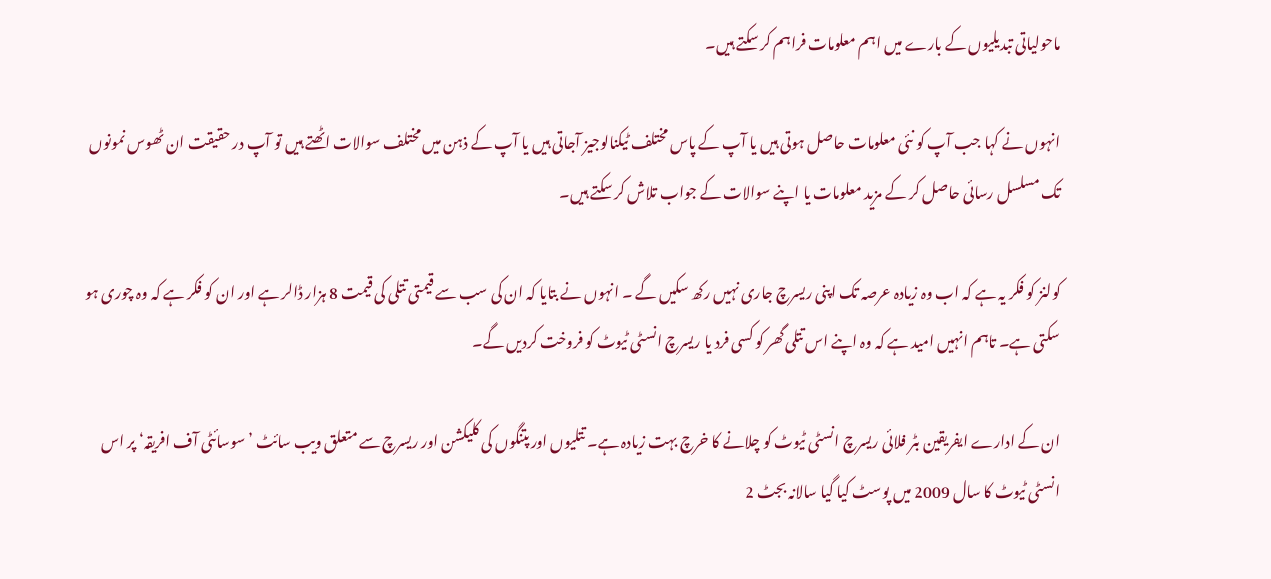ماحولیاتی تبدیلیوں کے بارے میں اہم معلومات فراہم کر سکتے ہیں۔

انہوں نے کہا جب آپ کو نئی معلومات حاصل ہوتی ہیں یا آپ کے پاس مختلف ٹیکنالوجیز آجاتی ہیں یا آپ کے ذہن میں مختلف سوالات اٹھتے ہیں تو آپ در حقیقت ان ٹھوس نمونوں تک مسلسل رسائی حاصل کر کے مزید معلومات یا اپنے سوالات کے جواب تلاش کر سکتے ہیں۔

کولنز کو فکر یہ ہے کہ اب وہ زیادہ عرصہ تک اپنی ریسرچ جاری نہیں رکھ سکیں گے ۔ انہوں نے بتایا کہ ان کی سب سے قیمتی تتلی کی قیمت 8 ہزار ڈالر ہے اور ان کو فکر ہے کہ وہ چوری ہو سکتی ہے۔ تاہم انہیں امید ہے کہ وہ اپنے اس تتلی گھر کو کسی فرد یا ریسرچ انسٹی ٹیوٹ کو فروخت کردیں گے۔

ان کے ادارے ایفریقین بٹر فلائی ریسرچ انسٹی ٹیوٹ کو چلانے کا خرچ بہت زیادہ ہے۔ تتلیوں اور پتنگوں کی کلیکشن اور ریسرچ سے متعلق ویب سائٹ ’سوسائٹی آف افریقہ‘ پر اس انسٹی ٹیوٹ کا سال 2009 میں پوسٹ کیا گیا سالانہ بجٹ 2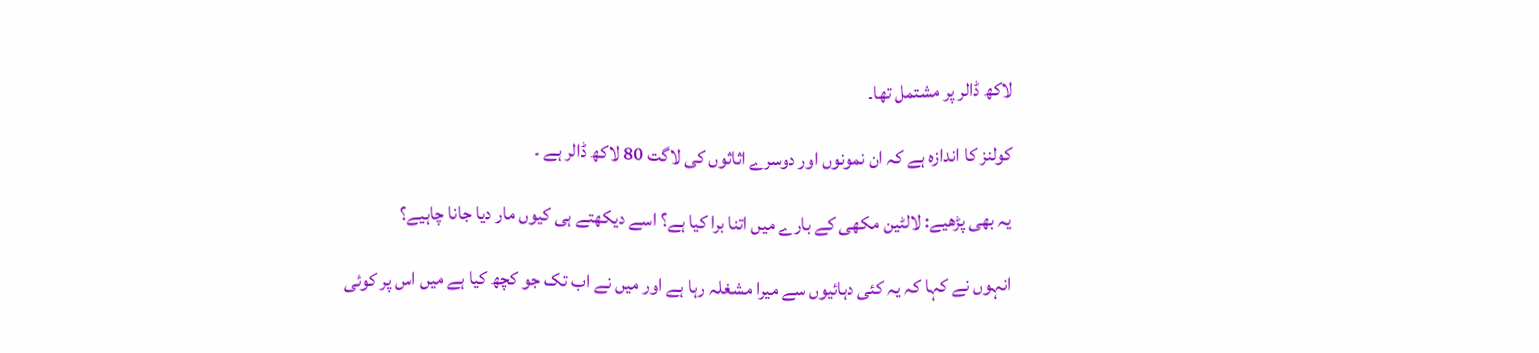لاکھ ڈالر پر مشتمل تھا۔

کولنز کا اندازہ ہے کہ ان نمونوں اور دوسرے اثاثوں کی لاگت 80 لاکھ ڈالر ہے ۔

یہ بھی پڑھیے: لالٹین مکھی کے بارے میں اتنا برا کیا ہے؟ اسے دیکھتے ہی کیوں مار دیا جانا چاہیے؟

انہوں نے کہا کہ یہ کئی دہائیوں سے میرا مشغلہ رہا ہے اور میں نے اب تک جو کچھ کیا ہے میں اس پر کوئی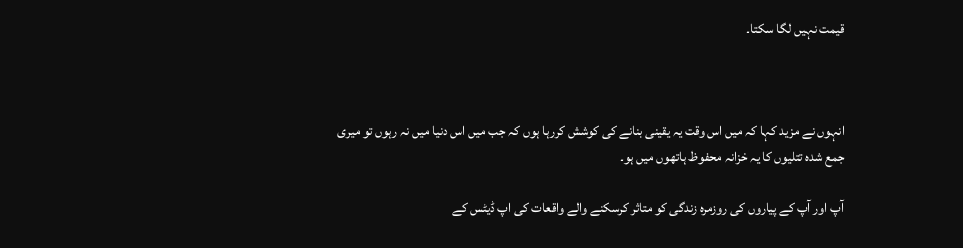قیمت نہیں لگا سکتا۔



انہوں نے مزید کہا کہ میں اس وقت یہ یقینی بنانے کی کوشش کررہا ہوں کہ جب میں اس دنیا میں نہ رہوں تو میری جمع شدہ تتلیوں کا یہ خزانہ محفوظ ہاتھوں میں ہو۔

آپ اور آپ کے پیاروں کی روزمرہ زندگی کو متاثر کرسکنے والے واقعات کی اپ ڈیٹس کے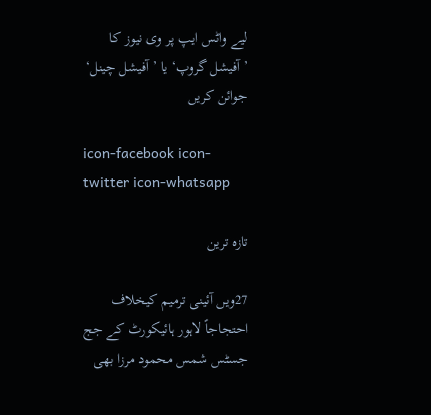لیے واٹس ایپ پر وی نیوز کا ’آفیشل گروپ‘ یا ’آفیشل چینل‘ جوائن کریں

icon-facebook icon-twitter icon-whatsapp

تازہ ترین

27ویں آئینی ترمیم کیخلاف احتجاجاً لاہور ہائیکورٹ کے جج جسٹس شمس محمود مرزا بھی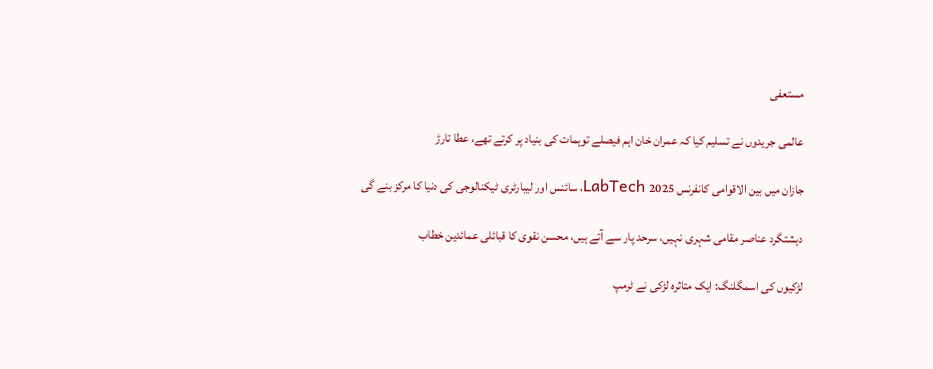مستعفی

عالمی جریدوں نے تسلیم کیا کہ عمران خان اہم فیصلے توہمات کی بنیاد پر کرتے تھے، عطا تارڑ

جازان میں بین الاقوامی کانفرنس LabTech 2025، سائنس اور لیبارٹری ٹیکنالوجی کی دنیا کا مرکز بنے گی

دہشتگرد عناصر مقامی شہری نہیں، سرحد پار سے آتے ہیں، محسن نقوی کا قبائلی عمائدین خطاب

لڑکیوں کی اسمگلنگ: ایک متاثرہ لڑکی نے ٹرمپ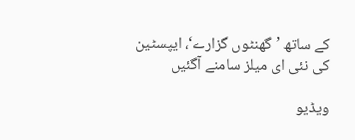کے ساتھ ’گھنٹوں گزارے‘، ایپسٹین کی نئی ای میلز سامنے آگئیں

ویڈیو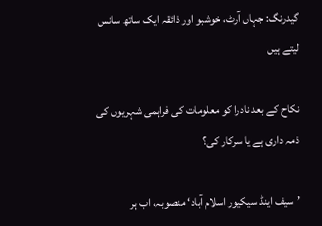گیدرنگ: جہاں آرٹ، خوشبو اور ذائقہ ایک ساتھ سانس لیتے ہیں

نکاح کے بعد نادرا کو معلومات کی فراہمی شہریوں کی ذمہ داری ہے یا سرکار کی؟

’سیف اینڈ سیکیور اسلام آباد‘ منصوبہ، اب ہر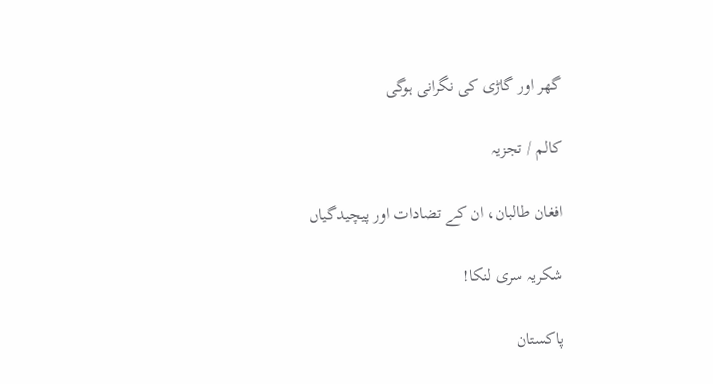گھر اور گاڑی کی نگرانی ہوگی

کالم / تجزیہ

افغان طالبان، ان کے تضادات اور پیچیدگیاں

شکریہ سری لنکا!

پاکستان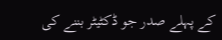کے پہلے صدر جو ڈکٹیٹر بننے کی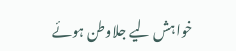خواہش لیے جلاوطن ہوئے